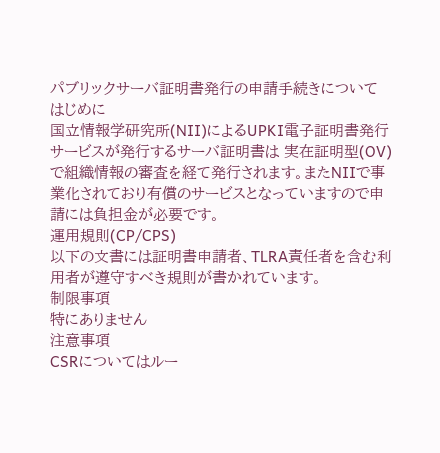パブリックサーバ証明書発行の申請手続きについて
はじめに
国立情報学研究所(NII)によるUPKI電子証明書発行サービスが発行するサーバ証明書は 実在証明型(OV)で組織情報の審査を経て発行されます。またNIIで事業化されており有償のサービスとなっていますので申請には負担金が必要です。
運用規則(CP/CPS)
以下の文書には証明書申請者、TLRA責任者を含む利用者が遵守すべき規則が書かれています。
制限事項
特にありません
注意事項
CSRについてはルー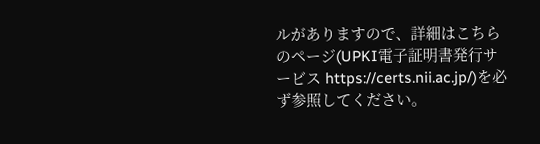ルがありますので、詳細はこちらのページ(UPKI電子証明書発行サービス https://certs.nii.ac.jp/)を必ず参照してください。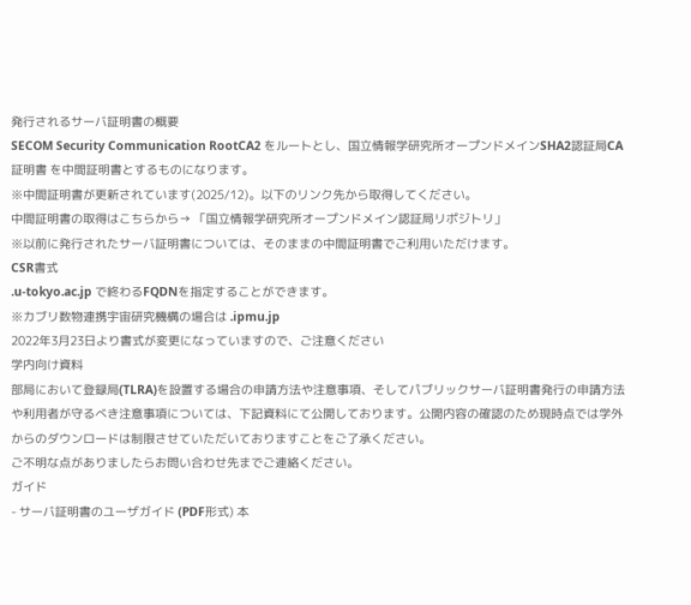発行されるサーバ証明書の概要
SECOM Security Communication RootCA2 をルートとし、国立情報学研究所オープンドメインSHA2認証局CA証明書 を中間証明書とするものになります。
※中間証明書が更新されています(2025/12)。以下のリンク先から取得してください。
中間証明書の取得はこちらから→ 「国立情報学研究所オープンドメイン認証局リポジトリ」
※以前に発行されたサーバ証明書については、そのままの中間証明書でご利用いただけます。
CSR書式
.u-tokyo.ac.jp で終わるFQDNを指定することができます。
※カブリ数物連携宇宙研究機構の場合は .ipmu.jp
2022年3月23日より書式が変更になっていますので、ご注意ください
学内向け資料
部局において登録局(TLRA)を設置する場合の申請方法や注意事項、そしてパブリックサーバ証明書発行の申請方法や利用者が守るべき注意事項については、下記資料にて公開しております。公開内容の確認のため現時点では学外からのダウンロードは制限させていただいておりますことをご了承ください。
ご不明な点がありましたらお問い合わせ先までご連絡ください。
ガイド
- サーバ証明書のユーザガイド (PDF形式) 本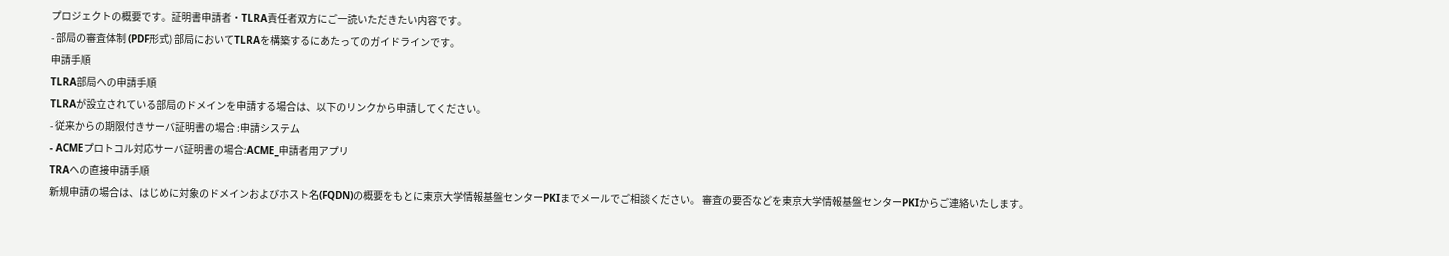プロジェクトの概要です。証明書申請者・TLRA責任者双方にご一読いただきたい内容です。
- 部局の審査体制 (PDF形式) 部局においてTLRAを構築するにあたってのガイドラインです。
申請手順
TLRA部局への申請手順
TLRAが設立されている部局のドメインを申請する場合は、以下のリンクから申請してください。
- 従来からの期限付きサーバ証明書の場合 :申請システム
- ACMEプロトコル対応サーバ証明書の場合:ACME_申請者用アプリ
TRAへの直接申請手順
新規申請の場合は、はじめに対象のドメインおよびホスト名(FQDN)の概要をもとに東京大学情報基盤センターPKIまでメールでご相談ください。 審査の要否などを東京大学情報基盤センターPKIからご連絡いたします。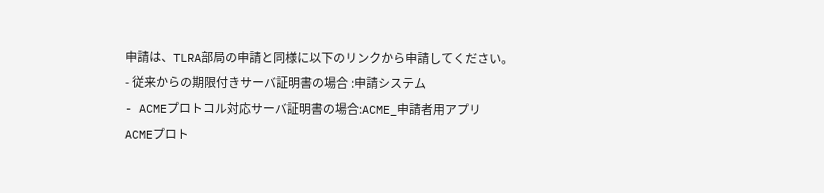申請は、TLRA部局の申請と同様に以下のリンクから申請してください。
- 従来からの期限付きサーバ証明書の場合 :申請システム
- ACMEプロトコル対応サーバ証明書の場合:ACME_申請者用アプリ
ACMEプロト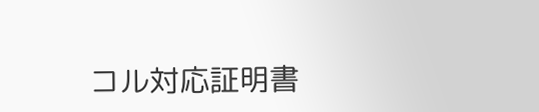コル対応証明書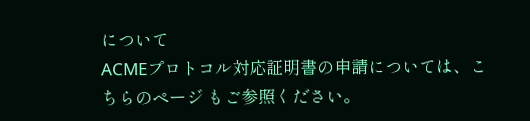について
ACMEプロトコル対応証明書の申請については、こちらのページ もご参照ください。